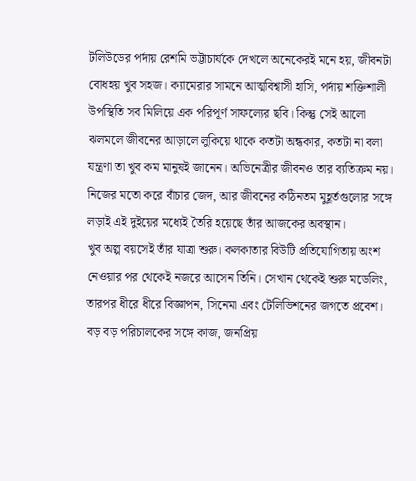টলিউডের পর্দায় রেশমি ভট্টাচার্যকে দেখলে অনেকেরই মনে হয়, জীবনটা বোধহয় খুব সহজ। ক্যামেরার সামনে আত্মবিশ্বাসী হাসি, পর্দায় শক্তিশালী উপস্থিতি সব মিলিয়ে এক পরিপূর্ণ সাফল্যের ছবি। কিন্তু সেই আলো ঝলমলে জীবনের আড়ালে লুকিয়ে থাকে কতটা অন্ধকার, কতটা না বলা যন্ত্রণা তা খুব কম মানুষই জানেন। অভিনেত্রীর জীবনও তার ব্যতিক্রম নয়। নিজের মতো করে বাঁচার জেদ, আর জীবনের কঠিনতম মুহূর্তগুলোর সঙ্গে লড়াই এই দুইয়ের মধ্যেই তৈরি হয়েছে তাঁর আজকের অবস্থান।
খুব অল্প বয়সেই তাঁর যাত্রা শুরু। কলকাতার বিউটি প্রতিযোগিতায় অংশ নেওয়ার পর থেকেই নজরে আসেন তিনি। সেখান থেকেই শুরু মডেলিং, তারপর ধীরে ধীরে বিজ্ঞাপন, সিনেমা এবং টেলিভিশনের জগতে প্রবেশ। বড় বড় পরিচালকের সঙ্গে কাজ, জনপ্রিয়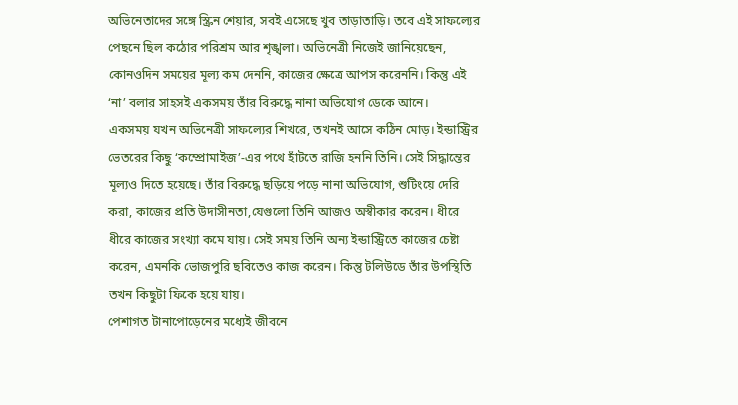অভিনেতাদের সঙ্গে স্ক্রিন শেয়ার, সবই এসেছে খুব তাড়াতাড়ি। তবে এই সাফল্যের পেছনে ছিল কঠোর পরিশ্রম আর শৃঙ্খলা। অভিনেত্রী নিজেই জানিয়েছেন, কোনওদিন সময়ের মূল্য কম দেননি, কাজের ক্ষেত্রে আপস করেননি। কিন্তু এই ‘না’ বলার সাহসই একসময় তাঁর বিরুদ্ধে নানা অভিযোগ ডেকে আনে।
একসময় যখন অভিনেত্রী সাফল্যের শিখরে, তখনই আসে কঠিন মোড়। ইন্ডাস্ট্রির ভেতরের কিছু ‘কম্প্রোমাইজ’-এর পথে হাঁটতে রাজি হননি তিনি। সেই সিদ্ধান্তের মূল্যও দিতে হয়েছে। তাঁর বিরুদ্ধে ছড়িয়ে পড়ে নানা অভিযোগ, শুটিংয়ে দেরি করা, কাজের প্রতি উদাসীনতা,যেগুলো তিনি আজও অস্বীকার করেন। ধীরে ধীরে কাজের সংখ্যা কমে যায়। সেই সময় তিনি অন্য ইন্ডাস্ট্রিতে কাজের চেষ্টা করেন, এমনকি ভোজপুরি ছবিতেও কাজ করেন। কিন্তু টলিউডে তাঁর উপস্থিতি তখন কিছুটা ফিকে হয়ে যায়।
পেশাগত টানাপোড়েনের মধ্যেই জীবনে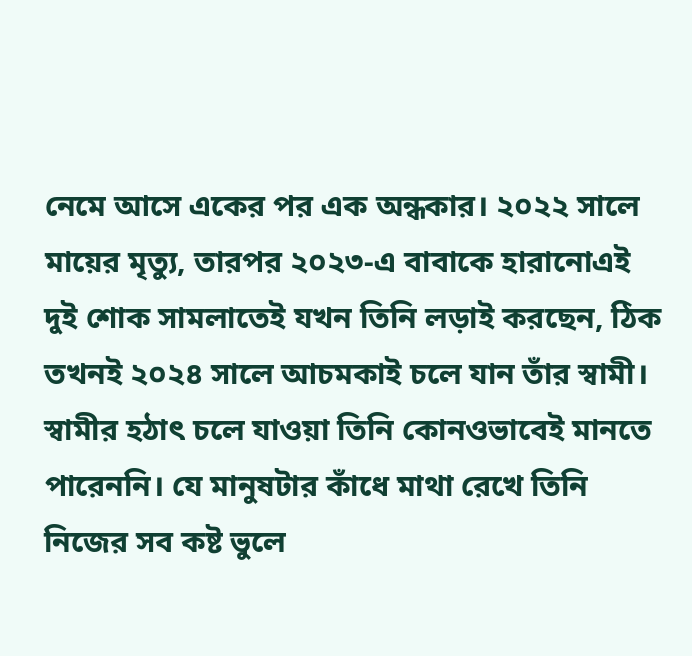নেমে আসে একের পর এক অন্ধকার। ২০২২ সালে মায়ের মৃত্যু, তারপর ২০২৩-এ বাবাকে হারানোএই দুই শোক সামলাতেই যখন তিনি লড়াই করছেন, ঠিক তখনই ২০২৪ সালে আচমকাই চলে যান তাঁর স্বামী। স্বামীর হঠাৎ চলে যাওয়া তিনি কোনওভাবেই মানতে পারেননি। যে মানুষটার কাঁধে মাথা রেখে তিনি নিজের সব কষ্ট ভুলে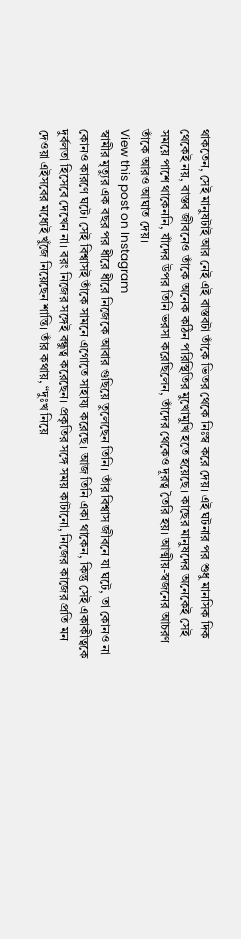থাকতেন, সেই মানুষটাই আর নেই এই বাস্তবটা তাঁকে ভিতর থেকে নিঃস্ব করে দেয়। এই ঘটনার পর শুধু মানসিক দিক থেকেই নয়, বাস্তব জীবনেও তাঁকে অনেক কঠিন পরিস্থিতির মুখোমুখি হতে হয়েছে। কাছের মানুষদের অনেকেই সেই সময়ে পাশে থাকেননি, যাঁদের উপর তিনি ভরসা করেছিলেন, তাঁদের থেকেও দূরত্ব তৈরি হয়। আত্মীয়-স্বজনের আচরণ তাঁকে আরও আঘাত দেয়।
View this post on Instagram
স্বামীর মৃত্যুর এক বছর পর ধীরে ধীরে নিজেকে আবার গুছিয়ে তুলেছেন তিনি। তাঁর বিশ্বাস জীবনে যা ঘটে, তা কোনও না কোনও কারণে ঘটে। সেই বিশ্বাসই তাঁকে সামনে এগোতে সাহায্য করেছে। আজ তিনি একা থাকেন, কিন্তু সেই একাকীত্বকে দুর্বলতা হিসেবে দেখেন না। বরং নিজের সঙ্গেই বন্ধুত্ব করেছেন। প্রকৃতির সঙ্গে সময় কাটানো, নিজের কাজের প্রতি মন দেওয়া এইসবের মধ্যেই খুঁজে নিয়েছেন শান্তি। তাঁর কথায়, “দুঃখ নিয়ে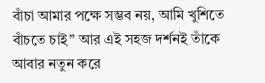বাঁচা আমার পক্ষে সম্ভব নয়, আমি খুশিতে বাঁচতে চাই” আর এই সহজ দর্শনই তাঁকে আবার নতুন করে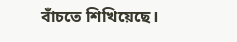বাঁচতে শিখিয়েছে।